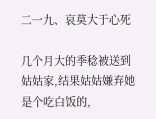二一九、哀莫大于心死

几个月大的季稔被送到姑姑家,结果姑姑嫌弃她是个吃白饭的,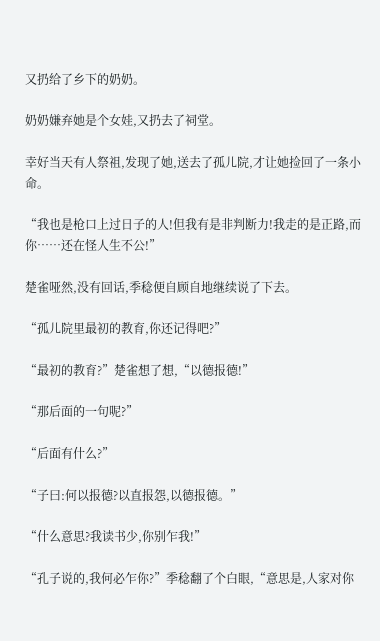又扔给了乡下的奶奶。

奶奶嫌弃她是个女娃,又扔去了祠堂。

幸好当天有人祭祖,发现了她,送去了孤儿院,才让她捡回了一条小命。

“我也是枪口上过日子的人!但我有是非判断力!我走的是正路,而你……还在怪人生不公!”

楚雀哑然,没有回话,季稔便自顾自地继续说了下去。

“孤儿院里最初的教育,你还记得吧?”

“最初的教育?”楚雀想了想,“以德报德!”

“那后面的一句呢?”

“后面有什么?”

“子曰:何以报德?以直报怨,以德报德。”

“什么意思?我读书少,你别乍我!”

“孔子说的,我何必乍你?”季稔翻了个白眼,“意思是,人家对你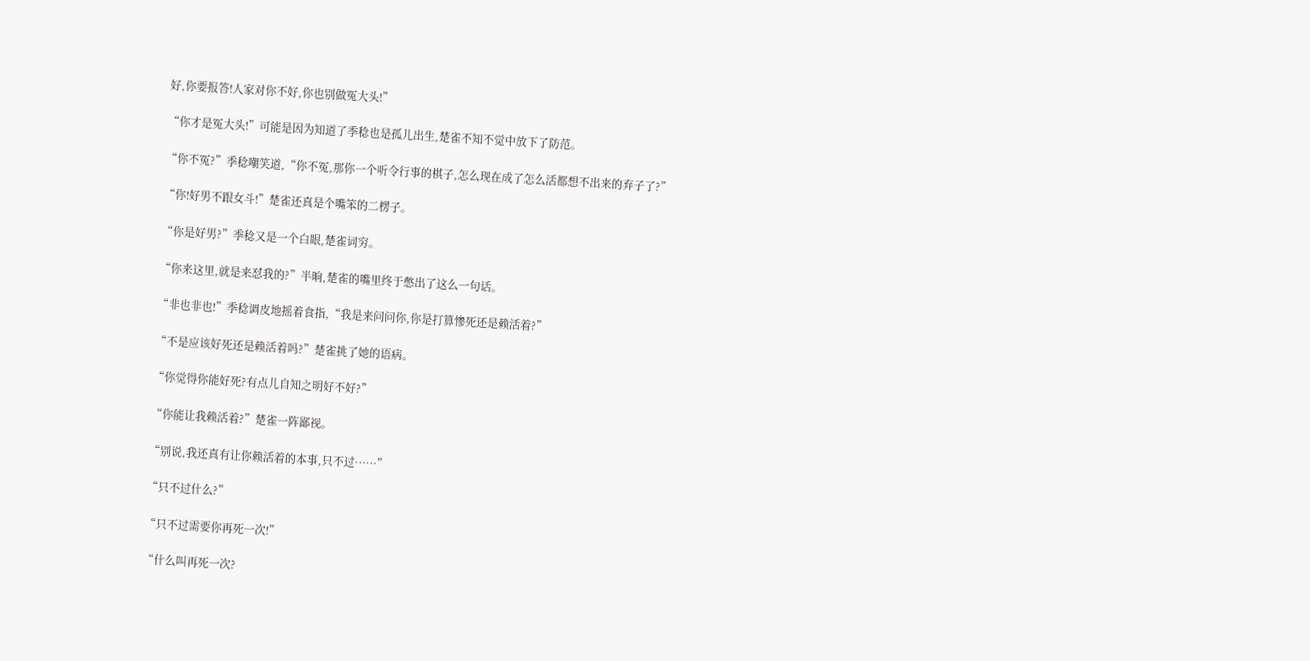好,你要报答!人家对你不好,你也别做冤大头!”

“你才是冤大头!”可能是因为知道了季稔也是孤儿出生,楚雀不知不觉中放下了防范。

“你不冤?”季稔嘲笑道,“你不冤,那你一个听令行事的棋子,怎么现在成了怎么活都想不出来的弃子了?”

“你!好男不跟女斗!”楚雀还真是个嘴笨的二楞子。

“你是好男?”季稔又是一个白眼,楚雀词穷。

“你来这里,就是来怼我的?”半晌,楚雀的嘴里终于憋出了这么一句话。

“非也非也!”季稔调皮地摇着食指,“我是来问问你,你是打算惨死还是赖活着?”

“不是应该好死还是赖活着吗?”楚雀挑了她的语病。

“你觉得你能好死?有点儿自知之明好不好?”

“你能让我赖活着?”楚雀一阵鄙视。

“别说,我还真有让你赖活着的本事,只不过……”

“只不过什么?”

“只不过需要你再死一次!”

“什么叫再死一次?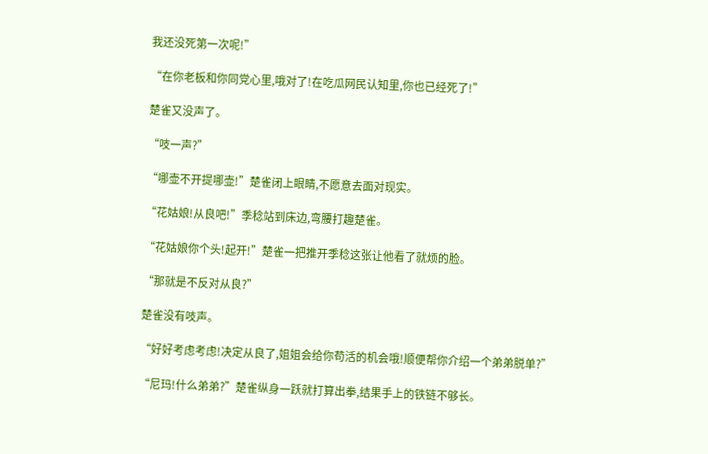我还没死第一次呢!”

“在你老板和你同党心里,哦对了!在吃瓜网民认知里,你也已经死了!”

楚雀又没声了。

“吱一声?”

“哪壶不开提哪壶!”楚雀闭上眼睛,不愿意去面对现实。

“花姑娘!从良吧!”季稔站到床边,弯腰打趣楚雀。

“花姑娘你个头!起开!”楚雀一把推开季稔这张让他看了就烦的脸。

“那就是不反对从良?”

楚雀没有吱声。

“好好考虑考虑!决定从良了,姐姐会给你苟活的机会哦!顺便帮你介绍一个弟弟脱单?”

“尼玛!什么弟弟?”楚雀纵身一跃就打算出拳,结果手上的铁链不够长。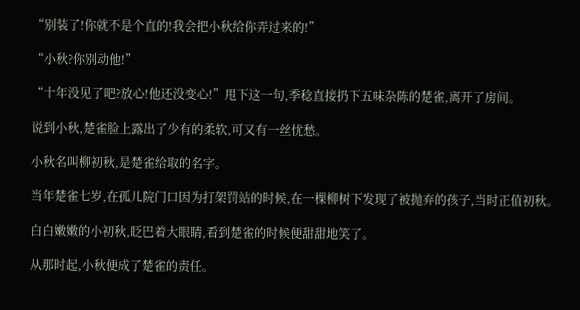“别装了!你就不是个直的!我会把小秋给你弄过来的!”

“小秋?你别动他!”

“十年没见了吧?放心!他还没变心!”甩下这一句,季稔直接扔下五味杂陈的楚雀,离开了房间。

说到小秋,楚雀脸上露出了少有的柔软,可又有一丝忧愁。

小秋名叫柳初秋,是楚雀给取的名字。

当年楚雀七岁,在孤儿院门口因为打架罚站的时候,在一棵柳树下发现了被抛弃的孩子,当时正值初秋。

白白嫩嫩的小初秋,眨巴着大眼睛,看到楚雀的时候便甜甜地笑了。

从那时起,小秋便成了楚雀的责任。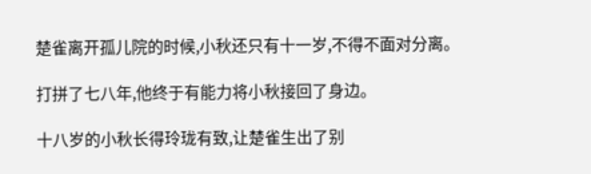楚雀离开孤儿院的时候,小秋还只有十一岁,不得不面对分离。

打拼了七八年,他终于有能力将小秋接回了身边。

十八岁的小秋长得玲珑有致,让楚雀生出了别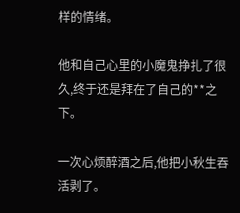样的情绪。

他和自己心里的小魔鬼挣扎了很久,终于还是拜在了自己的**之下。

一次心烦醉酒之后,他把小秋生吞活剥了。